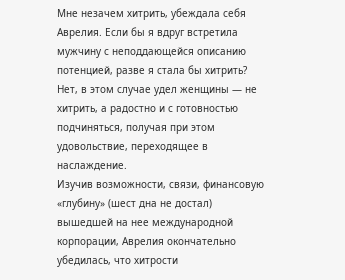Мне незачем хитрить, убеждала себя Аврелия. Если бы я вдруг встретила мужчину с неподдающейся описанию потенцией, разве я стала бы хитрить? Нет, в этом случае удел женщины — не хитрить, а радостно и с готовностью подчиняться, получая при этом удовольствие, переходящее в наслаждение.
Изучив возможности, связи, финансовую «глубину» (шест дна не достал) вышедшей на нее международной корпорации, Аврелия окончательно убедилась, что хитрости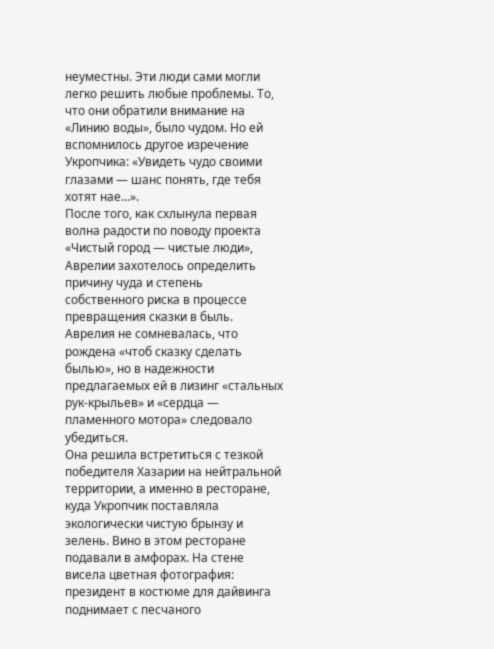неуместны. Эти люди сами могли легко решить любые проблемы. То, что они обратили внимание на «Линию воды», было чудом. Но ей вспомнилось другое изречение Укропчика: «Увидеть чудо своими глазами — шанс понять, где тебя хотят нае…».
После того, как схлынула первая волна радости по поводу проекта «Чистый город — чистые люди», Аврелии захотелось определить причину чуда и степень собственного риска в процессе превращения сказки в быль. Аврелия не сомневалась, что рождена «чтоб сказку сделать былью», но в надежности предлагаемых ей в лизинг «стальных рук-крыльев» и «сердца — пламенного мотора» следовало убедиться.
Она решила встретиться с тезкой победителя Хазарии на нейтральной территории, а именно в ресторане, куда Укропчик поставляла экологически чистую брынзу и зелень. Вино в этом ресторане подавали в амфорах. На стене висела цветная фотография: президент в костюме для дайвинга поднимает с песчаного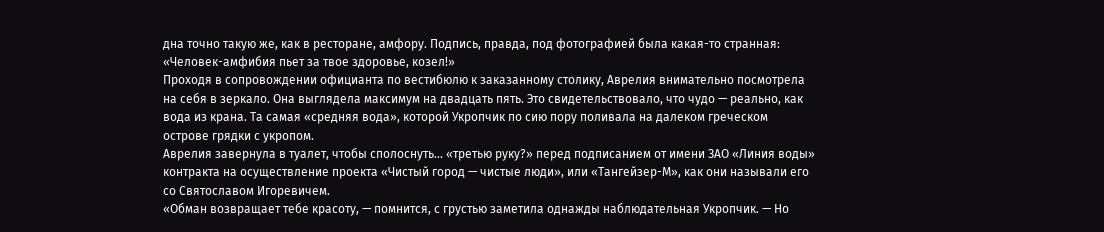дна точно такую же, как в ресторане, амфору. Подпись, правда, под фотографией была какая-то странная: «Человек-амфибия пьет за твое здоровье, козел!»
Проходя в сопровождении официанта по вестибюлю к заказанному столику, Аврелия внимательно посмотрела на себя в зеркало. Она выглядела максимум на двадцать пять. Это свидетельствовало, что чудо — реально, как вода из крана. Та самая «средняя вода», которой Укропчик по сию пору поливала на далеком греческом острове грядки с укропом.
Аврелия завернула в туалет, чтобы сполоснуть… «третью руку?» перед подписанием от имени ЗАО «Линия воды» контракта на осуществление проекта «Чистый город — чистые люди», или «Тангейзер-М», как они называли его со Святославом Игоревичем.
«Обман возвращает тебе красоту, — помнится, с грустью заметила однажды наблюдательная Укропчик. — Но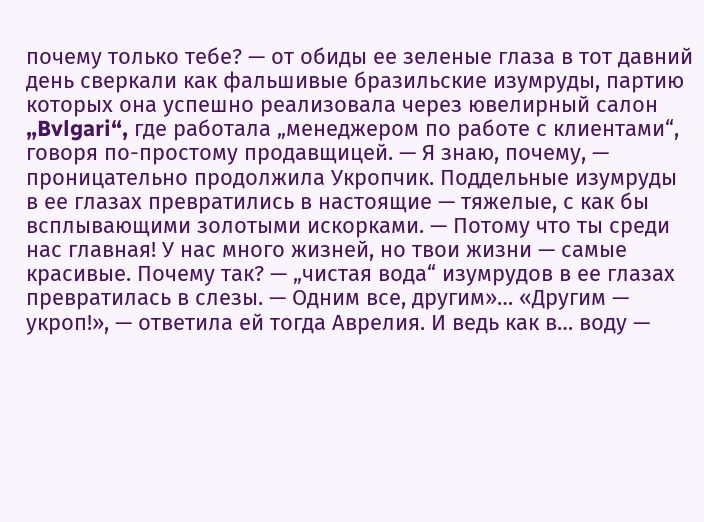почему только тебе? — от обиды ее зеленые глаза в тот давний день сверкали как фальшивые бразильские изумруды, партию которых она успешно реализовала через ювелирный салон „Bvlgari“, где работала „менеджером по работе с клиентами“, говоря по-простому продавщицей. — Я знаю, почему, — проницательно продолжила Укропчик. Поддельные изумруды в ее глазах превратились в настоящие — тяжелые, с как бы всплывающими золотыми искорками. — Потому что ты среди нас главная! У нас много жизней, но твои жизни — самые красивые. Почему так? — „чистая вода“ изумрудов в ее глазах превратилась в слезы. — Одним все, другим»… «Другим — укроп!», — ответила ей тогда Аврелия. И ведь как в… воду —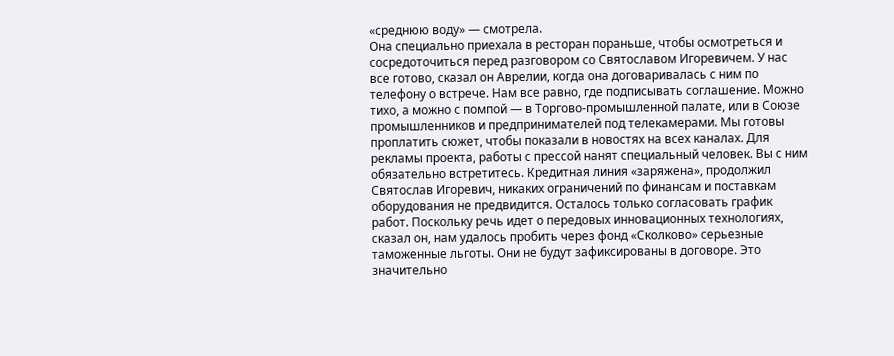«среднюю воду» — смотрела.
Она специально приехала в ресторан пораньше, чтобы осмотреться и сосредоточиться перед разговором со Святославом Игоревичем. У нас все готово, сказал он Аврелии, когда она договаривалась с ним по телефону о встрече. Нам все равно, где подписывать соглашение. Можно тихо, а можно с помпой — в Торгово-промышленной палате, или в Союзе промышленников и предпринимателей под телекамерами. Мы готовы проплатить сюжет, чтобы показали в новостях на всех каналах. Для рекламы проекта, работы с прессой нанят специальный человек. Вы с ним обязательно встретитесь. Кредитная линия «заряжена», продолжил Святослав Игоревич, никаких ограничений по финансам и поставкам оборудования не предвидится. Осталось только согласовать график работ. Поскольку речь идет о передовых инновационных технологиях, сказал он, нам удалось пробить через фонд «Сколково» серьезные таможенные льготы. Они не будут зафиксированы в договоре. Это значительно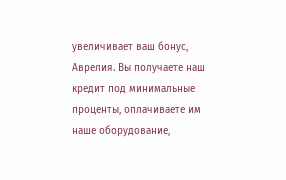увеличивает ваш бонус, Аврелия. Вы получаете наш кредит под минимальные проценты, оплачиваете им наше оборудование,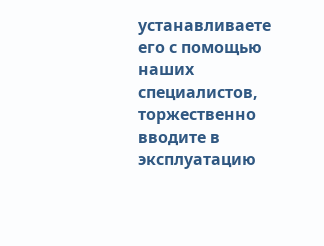устанавливаете его с помощью наших специалистов, торжественно вводите в эксплуатацию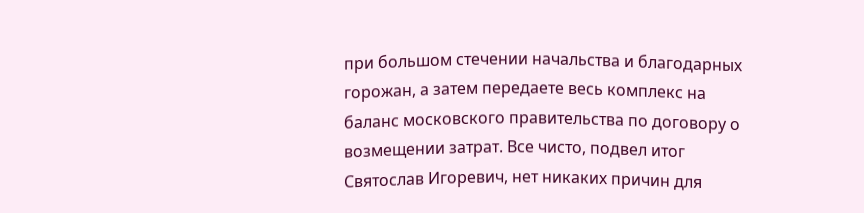при большом стечении начальства и благодарных горожан, а затем передаете весь комплекс на баланс московского правительства по договору о возмещении затрат. Все чисто, подвел итог Святослав Игоревич, нет никаких причин для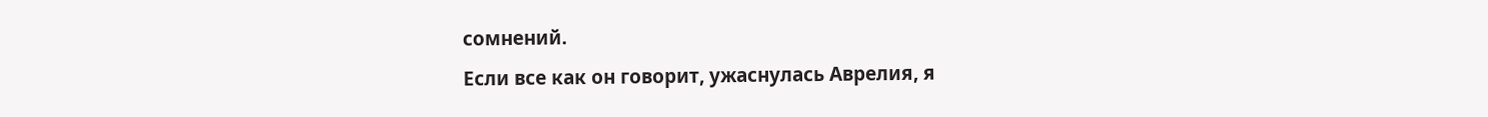сомнений.
Если все как он говорит, ужаснулась Аврелия, я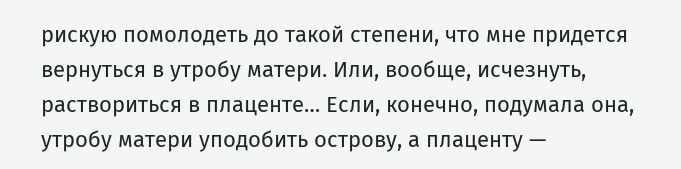рискую помолодеть до такой степени, что мне придется вернуться в утробу матери. Или, вообще, исчезнуть, раствориться в плаценте… Если, конечно, подумала она, утробу матери уподобить острову, а плаценту —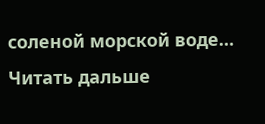соленой морской воде…
Читать дальше